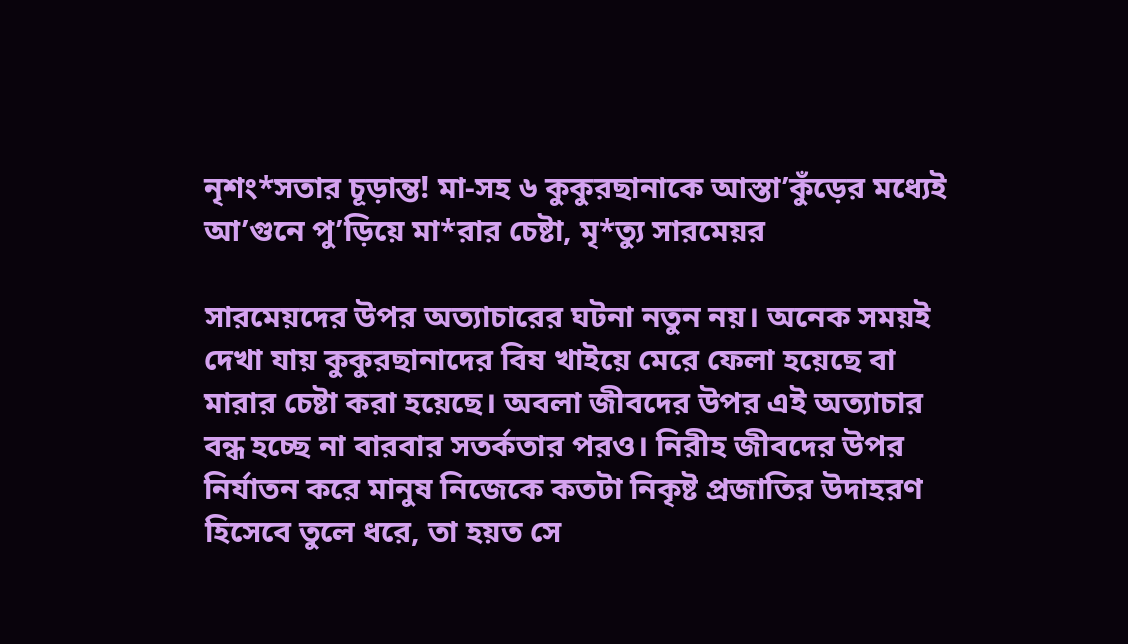নৃশং*সতার চূড়ান্ত! মা-সহ ৬ কুকুরছানাকে আস্তা’কুঁড়ের মধ্যেই আ’গুনে পু’ড়িয়ে মা*রার চেষ্টা, মৃ*ত্যু সারমেয়র

সারমেয়দের উপর অত্যাচারের ঘটনা নতুন নয়। অনেক সময়ই দেখা যায় কুকুরছানাদের বিষ খাইয়ে মেরে ফেলা হয়েছে বা মারার চেষ্টা করা হয়েছে। অবলা জীবদের উপর এই অত্যাচার বন্ধ হচ্ছে না বারবার সতর্কতার পরও। নিরীহ জীবদের উপর নির্যাতন করে মানুষ নিজেকে কতটা নিকৃষ্ট প্রজাতির উদাহরণ হিসেবে তুলে ধরে, তা হয়ত সে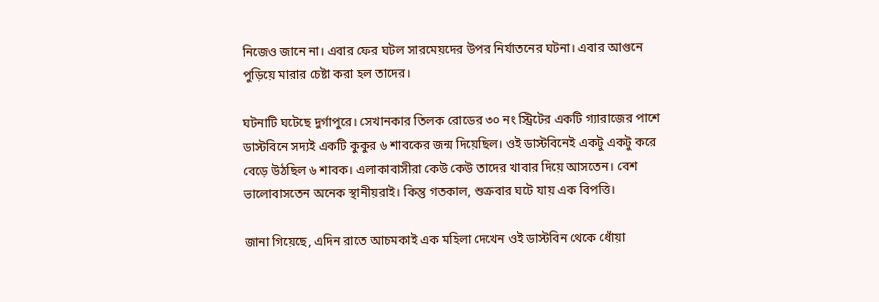নিজেও জানে না। এবার ফের ঘটল সারমেয়দের উপর নির্যাতনের ঘটনা। এবার আগুনে পুড়িয়ে মারার চেষ্টা করা হল তাদের।

ঘটনাটি ঘটেছে দুর্গাপুরে। সেখানকার তিলক রোডের ৩০ নং স্ট্রিটের একটি গ্যারাজের পাশে ডাস্টবিনে সদ্যই একটি কুকুর ৬ শাবকের জন্ম দিয়েছিল। ওই ডাস্টবিনেই একটু একটু করে বেড়ে উঠছিল ৬ শাবক। এলাকাবাসীরা কেউ কেউ তাদের খাবার দিয়ে আসতেন। বেশ ভালোবাসতেন অনেক স্থানীয়রাই। কিন্তু গতকাল, শুক্রবার ঘটে যায় এক বিপত্তি।

জানা গিয়েছে, এদিন রাতে আচমকাই এক মহিলা দেখেন ওই ডাস্টবিন থেকে ধোঁয়া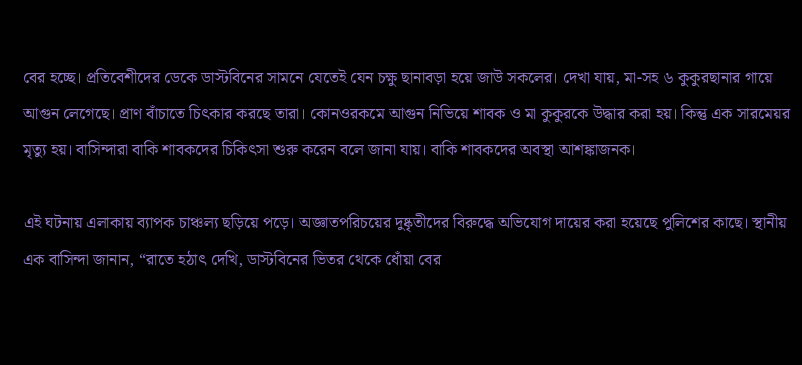বের হচ্ছে। প্রতিবেশীদের ডেকে ডাস্টবিনের সামনে যেতেই যেন চক্ষু ছানাবড়া হয়ে জাউ সকলের। দেখা যায়, মা-সহ ৬ কুকুরছানার গায়ে আগুন লেগেছে। প্রাণ বাঁচাতে চিৎকার করছে তারা। কোনওরকমে আগুন নিভিয়ে শাবক ও মা কুকুরকে উদ্ধার করা হয়। কিন্তু এক সারমেয়র মৃত্যু হয়। বাসিন্দারা বাকি শাবকদের চিকিৎসা শুরু করেন বলে জানা যায়। বাকি শাবকদের অবস্থা আশঙ্কাজনক।

এই ঘটনায় এলাকায় ব্যাপক চাঞ্চল্য ছড়িয়ে পড়ে। অজ্ঞাতপরিচয়ের দুষ্কৃতীদের বিরুদ্ধে অভিযোগ দায়ের করা হয়েছে পুলিশের কাছে। স্থানীয় এক বাসিন্দা জানান, “রাতে হঠাৎ দেখি, ডাস্টবিনের ভিতর থেকে ধোঁয়া বের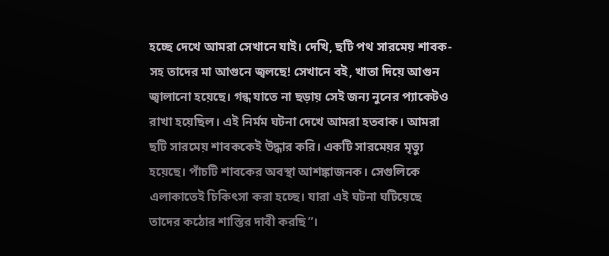হচ্ছে দেখে আমরা সেখানে যাই। দেখি, ছটি পথ সারমেয় শাবক-সহ তাদের মা আগুনে জ্বলছে! সেখানে বই, খাতা দিয়ে আগুন জ্বালানো হয়েছে। গন্ধ যাতে না ছড়ায় সেই জন্য নুনের প্যাকেটও রাখা হয়েছিল। এই নির্মম ঘটনা দেখে আমরা হতবাক। আমরা ছটি সারমেয় শাবককেই উদ্ধার করি। একটি সারমেয়র মৃত্যু হয়েছে। পাঁচটি শাবকের অবস্থা আশঙ্কাজনক। সেগুলিকে এলাকাতেই চিকিৎসা করা হচ্ছে। যারা এই ঘটনা ঘটিয়েছে তাদের কঠোর শাস্তির দাবী করছি”।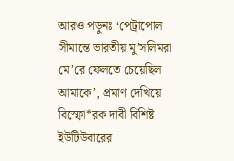আরও পড়ুনঃ ‘পেট্রাপোল সীমান্তে ভারতীয় মু’সলিমরা মে’রে ফেলতে চেয়েছিল আমাকে’, প্রমাণ দেখিয়ে বিস্ফো*রক দাবী বিশিষ্ট ইউটিউবারের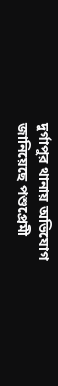দুর্গাপুর থানায় অভিযোগ জানিয়েছে পশুপ্রেমী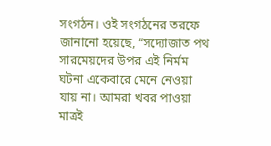সংগঠন। ওই সংগঠনের তরফে জানানো হয়েছে, “সদ্যোজাত পথ সারমেয়দের উপর এই নির্মম ঘটনা একেবারে মেনে নেওয়া যায় না। আমরা খবর পাওয়া মাত্রই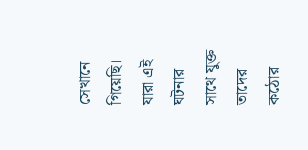সেখানে গিয়েছি। যারা এই ঘটনার সাথে যুক্ত তাদের কঠোর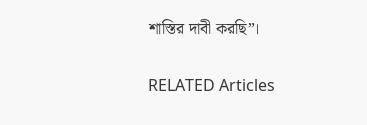শাস্তির দাবী করছি”।

RELATED Articles